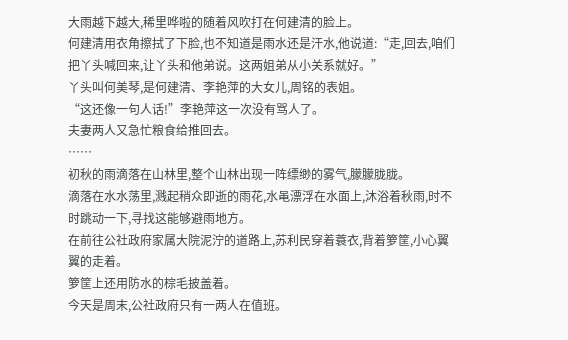大雨越下越大,稀里哗啦的随着风吹打在何建清的脸上。
何建清用衣角擦拭了下脸,也不知道是雨水还是汗水,他说道:“走,回去,咱们把丫头喊回来,让丫头和他弟说。这两姐弟从小关系就好。”
丫头叫何美琴,是何建清、李艳萍的大女儿,周铭的表姐。
“这还像一句人话!”李艳萍这一次没有骂人了。
夫妻两人又急忙粮食给推回去。
……
初秋的雨滴落在山林里,整个山林出现一阵缥缈的雾气,朦朦胧胧。
滴落在水水荡里,溅起稍众即逝的雨花,水黾漂浮在水面上,沐浴着秋雨,时不时跳动一下,寻找这能够避雨地方。
在前往公社政府家属大院泥泞的道路上,苏利民穿着蓑衣,背着箩筐,小心翼翼的走着。
箩筐上还用防水的棕毛披盖着。
今天是周末,公社政府只有一两人在值班。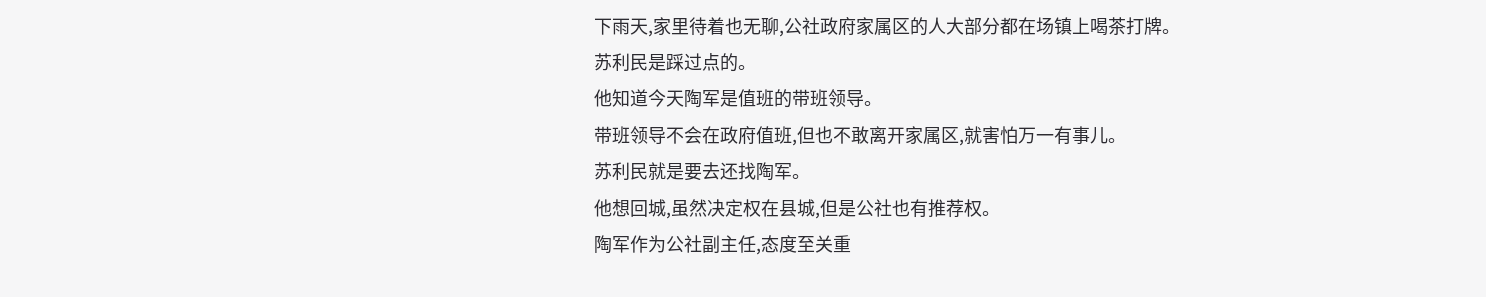下雨天,家里待着也无聊,公社政府家属区的人大部分都在场镇上喝茶打牌。
苏利民是踩过点的。
他知道今天陶军是值班的带班领导。
带班领导不会在政府值班,但也不敢离开家属区,就害怕万一有事儿。
苏利民就是要去还找陶军。
他想回城,虽然决定权在县城,但是公社也有推荐权。
陶军作为公社副主任,态度至关重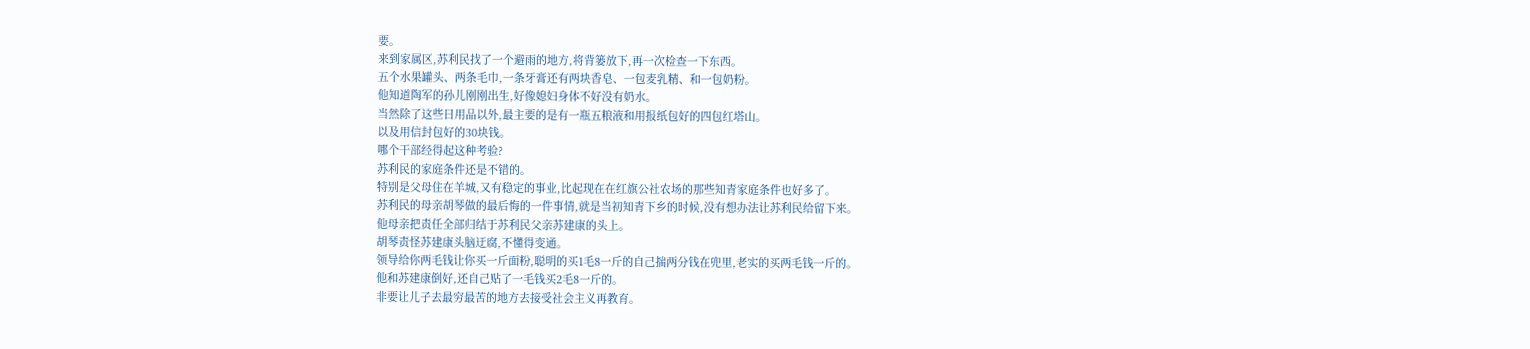要。
来到家属区,苏利民找了一个避雨的地方,将背篓放下,再一次检查一下东西。
五个水果罐头、两条毛巾,一条牙膏还有两块香皂、一包麦乳精、和一包奶粉。
他知道陶军的孙儿刚刚出生,好像媳妇身体不好没有奶水。
当然除了这些日用品以外,最主要的是有一瓶五粮液和用报纸包好的四包红塔山。
以及用信封包好的30块钱。
哪个干部经得起这种考验?
苏利民的家庭条件还是不错的。
特别是父母住在羊城,又有稳定的事业,比起现在在红旗公社农场的那些知青家庭条件也好多了。
苏利民的母亲胡琴做的最后悔的一件事情,就是当初知青下乡的时候,没有想办法让苏利民给留下来。
他母亲把责任全部归结于苏利民父亲苏建康的头上。
胡琴责怪苏建康头脑迂腐,不懂得变通。
领导给你两毛钱让你买一斤面粉,聪明的买1毛8一斤的自己揣两分钱在兜里,老实的买两毛钱一斤的。
他和苏建康倒好,还自己贴了一毛钱买2毛8一斤的。
非要让儿子去最穷最苦的地方去接受社会主义再教育。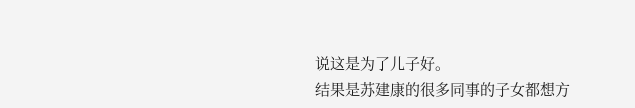说这是为了儿子好。
结果是苏建康的很多同事的子女都想方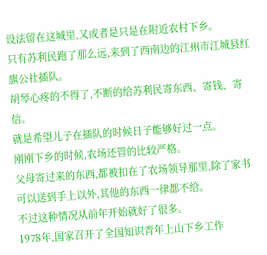设法留在这城里,又或者是只是在附近农村下乡。
只有苏利民跑了那么远,来到了西南边的江州市江城县红旗公社插队。
胡琴心疼的不得了,不断的给苏利民寄东西、寄钱、寄信。
就是希望儿子在插队的时候日子能够好过一点。
刚刚下乡的时候,农场还管的比较严格。
父母寄过来的东西,都被扣在了农场领导那里,除了家书可以送到手上以外,其他的东西一律都不给。
不过这种情况从前年开始就好了很多。
1978年,国家召开了全国知识青年上山下乡工作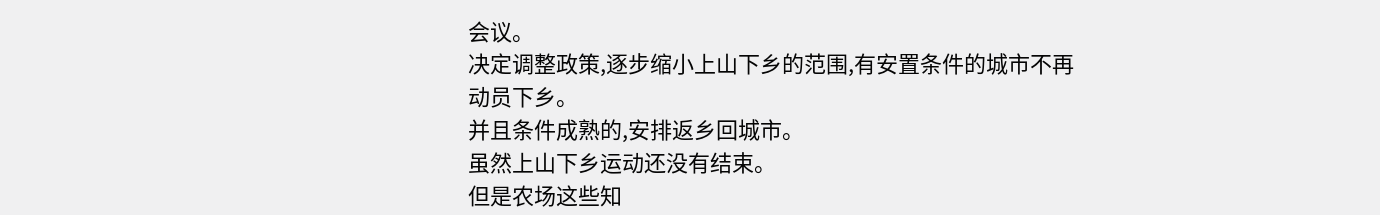会议。
决定调整政策,逐步缩小上山下乡的范围,有安置条件的城市不再动员下乡。
并且条件成熟的,安排返乡回城市。
虽然上山下乡运动还没有结束。
但是农场这些知